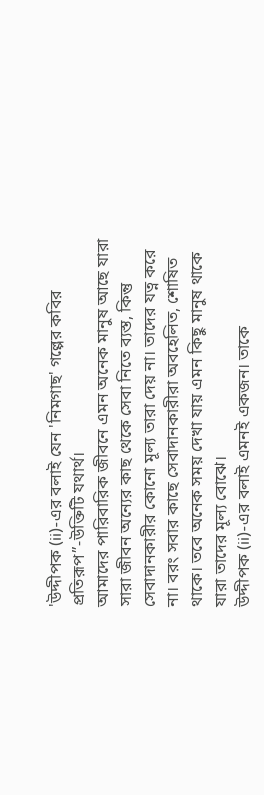'উদ্দীপক (ii)-এর বলাই যেন 'নিমগাছ' গল্পের কবির প্রতিরূপ”-উক্তিটি যথার্থ।
আমাদের পারিবারিক জীবনে এমন অনেক মানুষ আছে যারা সারা জীবন অন্যের কাছ থেকে সেবা নিতে ব্যস্ত, কিন্তু সেবাদানকারীর কোনো মূল্য তারা দেয় না। তাদের যত্ন করে না। বরং সবার কাছে সেবাদানকারীরা অবহেলিত, শোষিত থাকে। তবে অনেক সময় দেখা যায় এমন কিছু মানুষ থাকে যারা তাদের মূল্য বোঝে।
উদ্দীপক (ii)-এর বলাই এমনই একজন। তাকে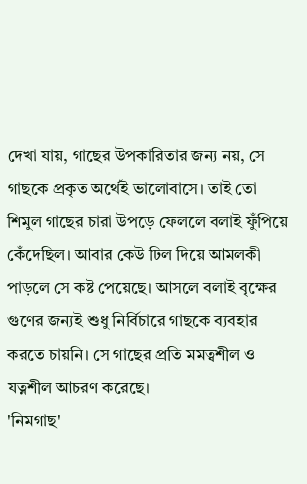দেখা যায়, গাছের উপকারিতার জন্য নয়, সে গাছকে প্রকৃত অর্থেই ভালোবাসে। তাই তো শিমুল গাছের চারা উপড়ে ফেললে বলাই ফুঁপিয়ে কেঁদেছিল। আবার কেউ ঢিল দিয়ে আমলকী পাড়লে সে কষ্ট পেয়েছে। আসলে বলাই বৃক্ষের গুণের জন্যই শুধু নির্বিচারে গাছকে ব্যবহার করতে চায়নি। সে গাছের প্রতি মমত্বশীল ও যত্নশীল আচরণ করেছে।
'নিমগাছ'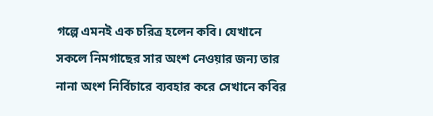গল্পে এমনই এক চরিত্র হলেন কবি। যেখানে সকলে নিমগাছের সার অংশ নেওয়ার জন্য তার নানা অংশ নির্বিচারে ব্যবহার করে সেখানে কবির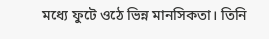মধ্যে ফুটে ওঠে ভিন্ন মানসিকতা। তিনি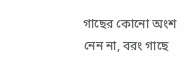গাছের কোনো অংশ নেন না, বরং গাছে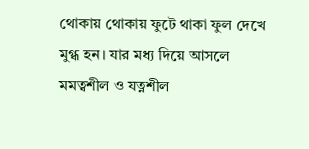থোকায় থোকায় ফুটে থাকা ফুল দেখে মুগ্ধ হন। যার মধ্য দিয়ে আসলে মমত্বশীল ও যত্নশীল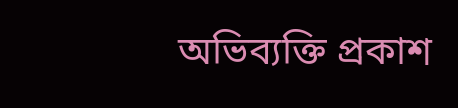অভিব্যক্তি প্রকাশ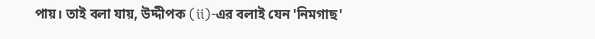পায়। তাই বলা যায়, উদ্দীপক (ii)-এর বলাই যেন 'নিমগাছ'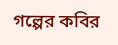গল্পের কবির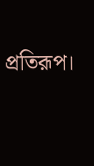প্রতিরূপ।